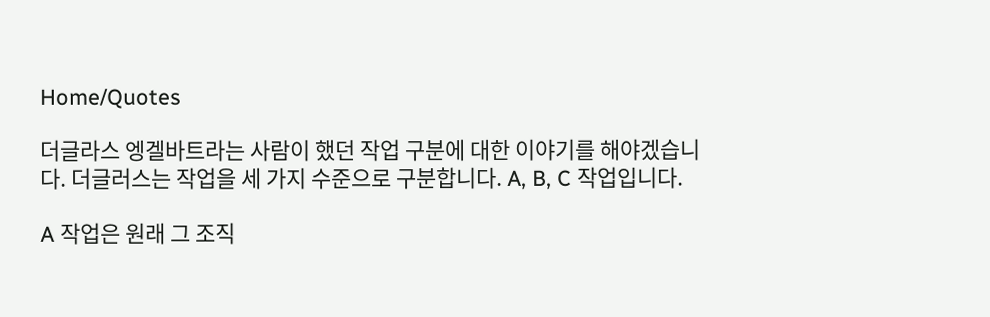Home/Quotes

더글라스 엥겔바트라는 사람이 했던 작업 구분에 대한 이야기를 해야겠습니다. 더글러스는 작업을 세 가지 수준으로 구분합니다. A, B, C 작업입니다.

A 작업은 원래 그 조직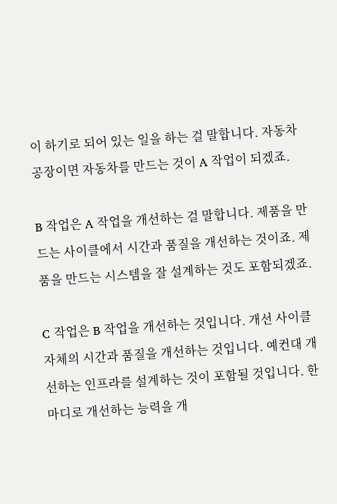이 하기로 되어 있는 일을 하는 걸 말합니다. 자동차 공장이면 자동차를 만드는 것이 A 작업이 되겠죠.

B 작업은 A 작업을 개선하는 걸 말합니다. 제품을 만드는 사이클에서 시간과 품질을 개선하는 것이죠. 제품을 만드는 시스템을 잘 설계하는 것도 포함되겠죠.

C 작업은 B 작업을 개선하는 것입니다. 개선 사이클 자체의 시간과 품질을 개선하는 것입니다. 예컨대 개선하는 인프라를 설계하는 것이 포함될 것입니다. 한마디로 개선하는 능력을 개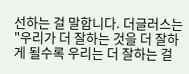선하는 걸 말합니다. 더글러스는 "우리가 더 잘하는 것을 더 잘하게 될수록 우리는 더 잘하는 걸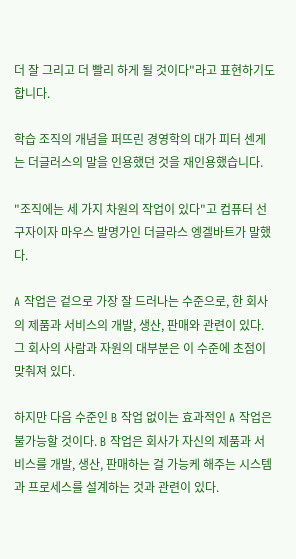더 잘 그리고 더 빨리 하게 될 것이다"라고 표현하기도 합니다.

학습 조직의 개념을 퍼뜨린 경영학의 대가 피터 센게는 더글러스의 말을 인용했던 것을 재인용했습니다.

"조직에는 세 가지 차원의 작업이 있다"고 컴퓨터 선구자이자 마우스 발명가인 더글라스 엥겔바트가 말했다.

A 작업은 겉으로 가장 잘 드러나는 수준으로, 한 회사의 제품과 서비스의 개발, 생산, 판매와 관련이 있다. 그 회사의 사람과 자원의 대부분은 이 수준에 초점이 맞춰져 있다.

하지만 다음 수준인 B 작업 없이는 효과적인 A 작업은 불가능할 것이다. B 작업은 회사가 자신의 제품과 서비스를 개발, 생산, 판매하는 걸 가능케 해주는 시스템과 프로세스를 설계하는 것과 관련이 있다.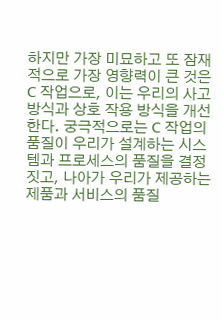하지만 가장 미묘하고 또 잠재적으로 가장 영향력이 큰 것은 C 작업으로, 이는 우리의 사고방식과 상호 작용 방식을 개선한다. 궁극적으로는 C 작업의 품질이 우리가 설계하는 시스템과 프로세스의 품질을 결정짓고, 나아가 우리가 제공하는 제품과 서비스의 품질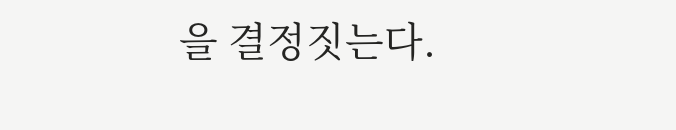을 결정짓는다.